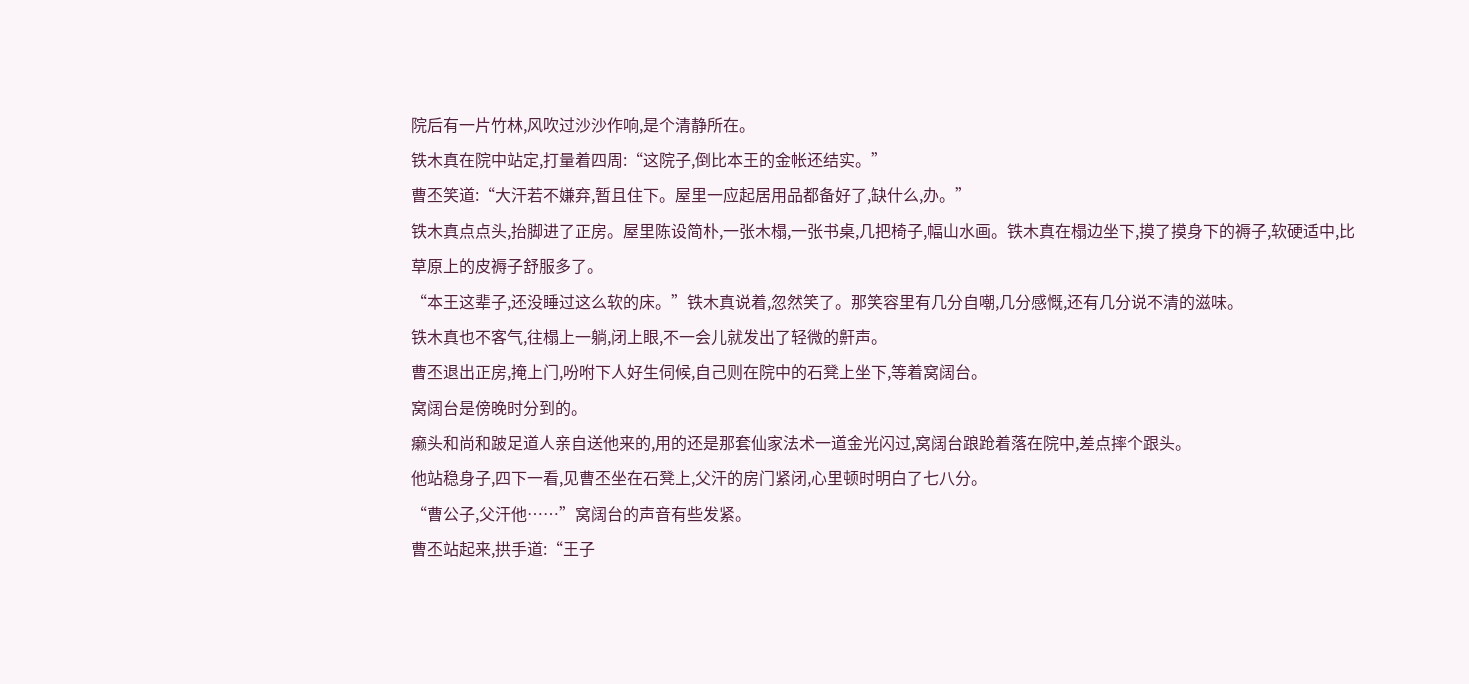院后有一片竹林,风吹过沙沙作响,是个清静所在。
铁木真在院中站定,打量着四周:“这院子,倒比本王的金帐还结实。”
曹丕笑道:“大汗若不嫌弃,暂且住下。屋里一应起居用品都备好了,缺什么,办。”
铁木真点点头,抬脚进了正房。屋里陈设简朴,一张木榻,一张书桌,几把椅子,幅山水画。铁木真在榻边坐下,摸了摸身下的褥子,软硬适中,比草原上的皮褥子舒服多了。
“本王这辈子,还没睡过这么软的床。”铁木真说着,忽然笑了。那笑容里有几分自嘲,几分感慨,还有几分说不清的滋味。
铁木真也不客气,往榻上一躺,闭上眼,不一会儿就发出了轻微的鼾声。
曹丕退出正房,掩上门,吩咐下人好生伺候,自己则在院中的石凳上坐下,等着窝阔台。
窝阔台是傍晚时分到的。
癞头和尚和跛足道人亲自送他来的,用的还是那套仙家法术一道金光闪过,窝阔台踉跄着落在院中,差点摔个跟头。
他站稳身子,四下一看,见曹丕坐在石凳上,父汗的房门紧闭,心里顿时明白了七八分。
“曹公子,父汗他……”窝阔台的声音有些发紧。
曹丕站起来,拱手道:“王子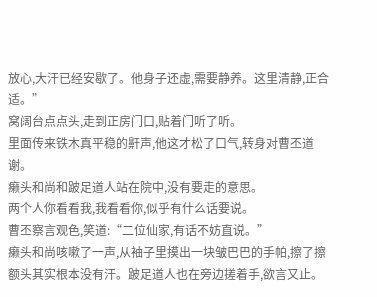放心,大汗已经安歇了。他身子还虚,需要静养。这里清静,正合适。”
窝阔台点点头,走到正房门口,贴着门听了听。
里面传来铁木真平稳的鼾声,他这才松了口气,转身对曹丕道谢。
癞头和尚和跛足道人站在院中,没有要走的意思。
两个人你看看我,我看看你,似乎有什么话要说。
曹丕察言观色,笑道:“二位仙家,有话不妨直说。”
癞头和尚咳嗽了一声,从袖子里摸出一块皱巴巴的手帕,擦了擦额头其实根本没有汗。跛足道人也在旁边搓着手,欲言又止。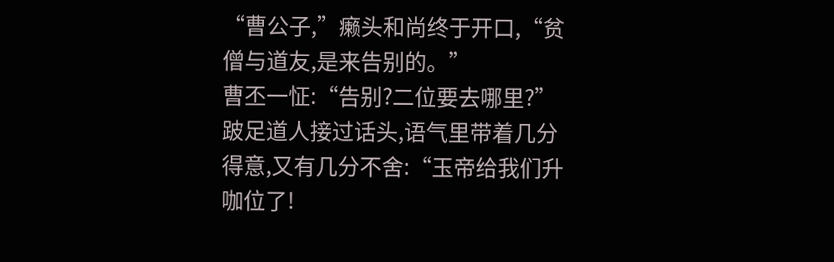“曹公子,”癞头和尚终于开口,“贫僧与道友,是来告别的。”
曹丕一怔:“告别?二位要去哪里?”
跛足道人接过话头,语气里带着几分得意,又有几分不舍:“玉帝给我们升咖位了!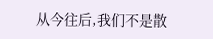从今往后,我们不是散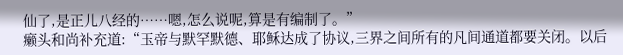仙了,是正儿八经的……嗯,怎么说呢,算是有编制了。”
癞头和尚补充道:“玉帝与默罕默德、耶稣达成了协议,三界之间所有的凡间通道都要关闭。以后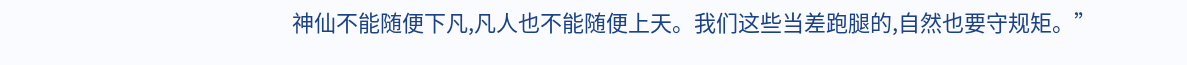神仙不能随便下凡,凡人也不能随便上天。我们这些当差跑腿的,自然也要守规矩。”